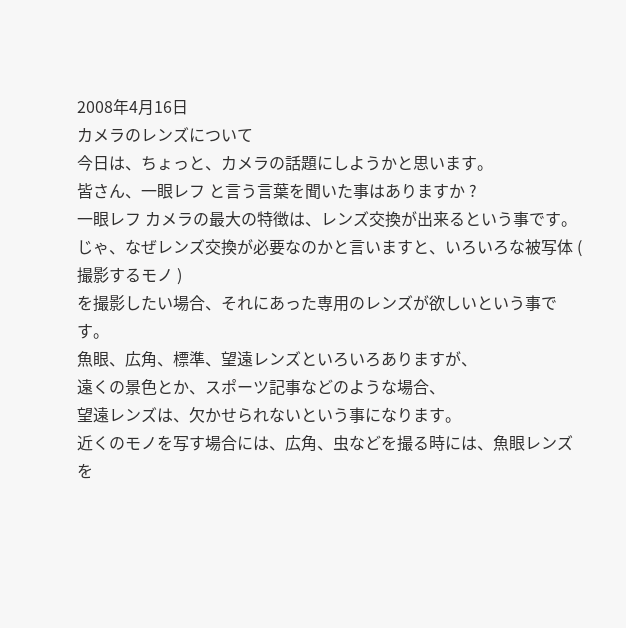2008年4月16日
カメラのレンズについて
今日は、ちょっと、カメラの話題にしようかと思います。
皆さん、一眼レフ と言う言葉を聞いた事はありますか ?
一眼レフ カメラの最大の特徴は、レンズ交換が出来るという事です。
じゃ、なぜレンズ交換が必要なのかと言いますと、いろいろな被写体 ( 撮影するモノ )
を撮影したい場合、それにあった専用のレンズが欲しいという事です。
魚眼、広角、標準、望遠レンズといろいろありますが、
遠くの景色とか、スポーツ記事などのような場合、
望遠レンズは、欠かせられないという事になります。
近くのモノを写す場合には、広角、虫などを撮る時には、魚眼レンズを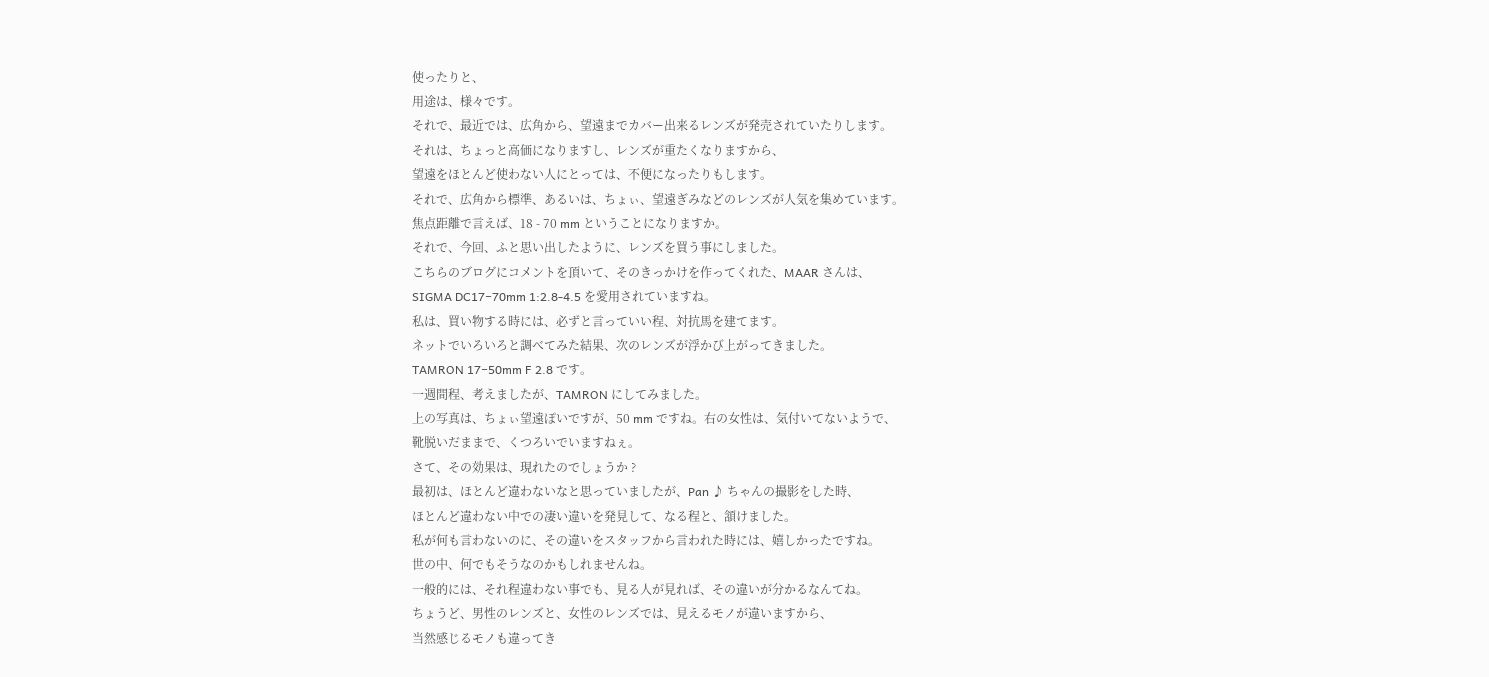使ったりと、
用途は、様々です。
それで、最近では、広角から、望遠までカバー出来るレンズが発売されていたりします。
それは、ちょっと高価になりますし、レンズが重たくなりますから、
望遠をほとんど使わない人にとっては、不便になったりもします。
それで、広角から標準、あるいは、ちょぃ、望遠ぎみなどのレンズが人気を集めています。
焦点距離で言えば、18 - 70 mm ということになりますか。
それで、今回、ふと思い出したように、レンズを買う事にしました。
こちらのブログにコメントを頂いて、そのきっかけを作ってくれた、MAAR さんは、
SIGMA DC17−70mm 1:2.8-4.5 を愛用されていますね。
私は、買い物する時には、必ずと言っていい程、対抗馬を建てます。
ネットでいろいろと調べてみた結果、次のレンズが浮かび上がってきました。
TAMRON 17−50mm F 2.8 です。
一週間程、考えましたが、TAMRON にしてみました。
上の写真は、ちょぃ望遠ぽいですが、50 mm ですね。右の女性は、気付いてないようで、
靴脱いだままで、くつろいでいますねぇ。
さて、その効果は、現れたのでしょうか ?
最初は、ほとんど違わないなと思っていましたが、Pan ♪ ちゃんの撮影をした時、
ほとんど違わない中での凄い違いを発見して、なる程と、頷けました。
私が何も言わないのに、その違いをスタッフから言われた時には、嬉しかったですね。
世の中、何でもそうなのかもしれませんね。
一般的には、それ程違わない事でも、見る人が見れば、その違いが分かるなんてね。
ちょうど、男性のレンズと、女性のレンズでは、見えるモノが違いますから、
当然感じるモノも違ってき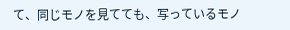て、同じモノを見てても、写っているモノ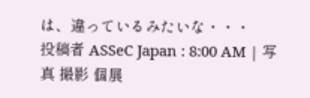は、違っているみたいな・・・
投稿者 ASSeC Japan : 8:00 AM | 写真 撮影 個展